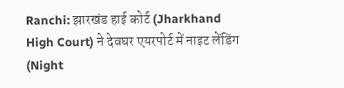Ranchi: झारखंड हाई कोर्ट (Jharkhand High Court) ने देवघर एयरपोर्ट में नाइट लेंडिंग (Night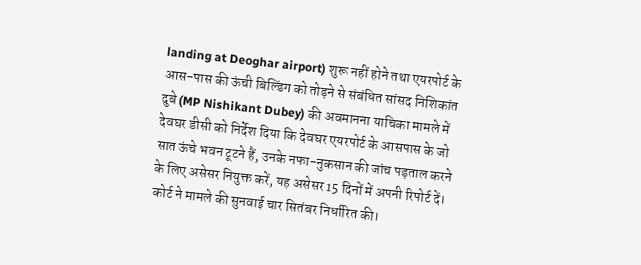landing at Deoghar airport) शुरू नहीं होने तथा एयरपोर्ट के आस-पास की ऊंची बिल्डिंग को तोड़ने से संबंधित सांसद निशिकांत दुबे (MP Nishikant Dubey) की अवमानना याचिका मामले में देवघर डीसी को निर्देश दिया कि देवघर एयरपोर्ट के आसपास के जो सात ऊंचे भवन टूटने हैं, उनके नफा-नुकसान की जांच पड़ताल करने के लिए असेसर नियुक्त करें, यह असेसर 15 दिनों में अपनी रिपोर्ट दें। कोर्ट ने मामले की सुनवाई चार सितंबर निर्धारित की।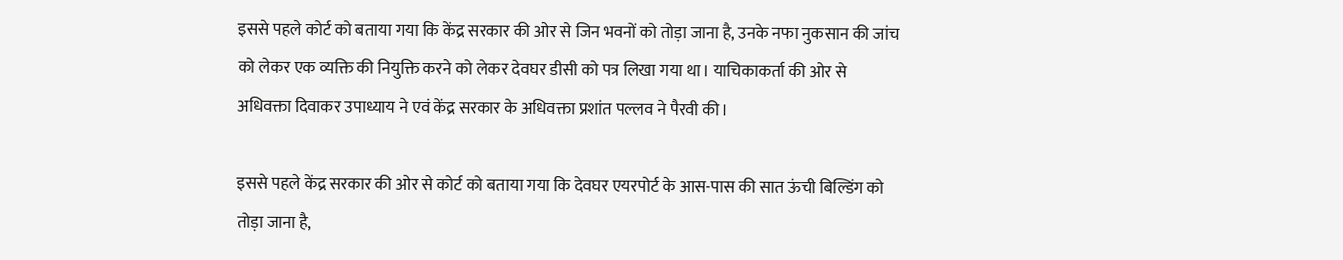इससे पहले कोर्ट को बताया गया कि केंद्र सरकार की ओर से जिन भवनों को तोड़ा जाना है, उनके नफा नुकसान की जांच को लेकर एक व्यक्ति की नियुक्ति करने को लेकर देवघर डीसी को पत्र लिखा गया था। याचिकाकर्ता की ओर से अधिवक्ता दिवाकर उपाध्याय ने एवं केंद्र सरकार के अधिवक्ता प्रशांत पल्लव ने पैरवी की।

इससे पहले केंद्र सरकार की ओर से कोर्ट को बताया गया कि देवघर एयरपोर्ट के आस-पास की सात ऊंची बिल्डिंग को तोड़ा जाना है,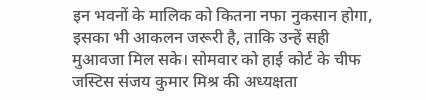इन भवनों के मालिक को कितना नफा नुकसान होगा, इसका भी आकलन जरूरी है, ताकि उन्हें सही मुआवजा मिल सके। सोमवार को हाई कोर्ट के चीफ जस्टिस संजय कुमार मिश्र की अध्यक्षता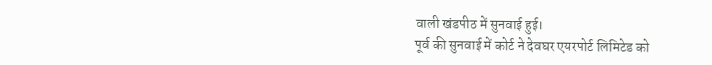वाली खंडपीठ में सुनवाई हुई।
पूर्व की सुनवाई में कोर्ट ने देवघर एयरपोर्ट लिमिटेड को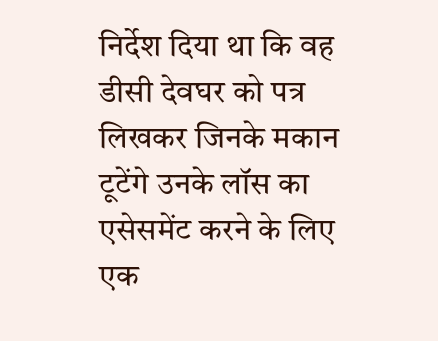निर्देश दिया था कि वह डीसी देवघर को पत्र लिखकर जिनके मकान टूटेंगे उनके लॉस का एसेसमेंट करने के लिए एक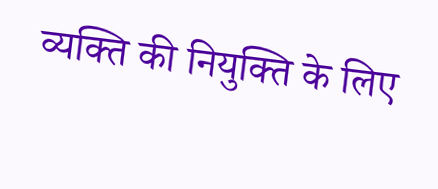व्यक्ति की नियुक्ति के लिए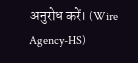अनुरोध करें। (Wire Agency-HS)